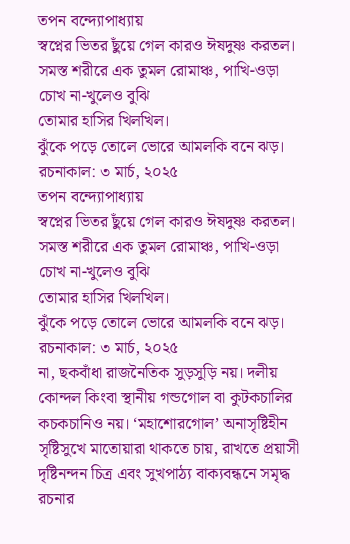তপন বন্দ্যোপাধ্যায়
স্বপ্নের ভিতর ছুঁয়ে গেল কারও ঈষদুষ্ণ করতল।
সমস্ত শরীরে এক তুমল রোমাঞ্চ, পাখি-ওড়া
চোখ না-খুলেও বুঝি
তোমার হাসির খিলখিল।
ঝুঁকে পড়ে তোলে ভোরে আমলকি বনে ঝড়।
রচনাকাল: ৩ মার্চ, ২০২৫
তপন বন্দ্যোপাধ্যায়
স্বপ্নের ভিতর ছুঁয়ে গেল কারও ঈষদুষ্ণ করতল।
সমস্ত শরীরে এক তুমল রোমাঞ্চ, পাখি-ওড়া
চোখ না-খুলেও বুঝি
তোমার হাসির খিলখিল।
ঝুঁকে পড়ে তোলে ভোরে আমলকি বনে ঝড়।
রচনাকাল: ৩ মার্চ, ২০২৫
না, ছকবাঁধা রাজনৈতিক সুড়সুড়ি নয়। দলীয় কোন্দল কিংবা স্থানীয় গন্ডগোল বা কুটকচালির কচকচানিও নয়। ‘মহাশোরগোল’ অনাসৃষ্টিহীন সৃষ্টিসুখে মাতোয়ারা থাকতে চায়, রাখতে প্রয়াসী দৃষ্টিনন্দন চিত্র এবং সুখপাঠ্য বাক্যবন্ধনে সমৃদ্ধ রচনার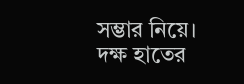সম্ভার নিয়ে।
দক্ষ হাতের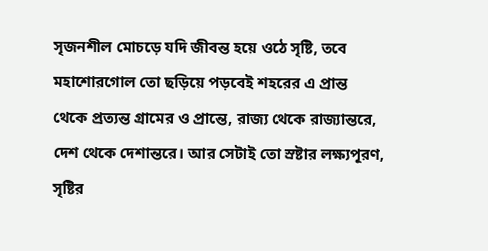সৃজনশীল মোচড়ে যদি জীবন্ত হয়ে ওঠে সৃষ্টি, তবে মহাশোরগোল তো ছড়িয়ে পড়বেই শহরের এ প্রান্ত থেকে প্রত্যন্ত গ্রামের ও প্রান্তে, রাজ্য থেকে রাজ্যান্তরে, দেশ থেকে দেশান্তরে। আর সেটাই তো স্রষ্টার লক্ষ্যপূরণ, সৃষ্টির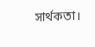সার্থকতা।